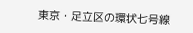東京・足立区の環状七号線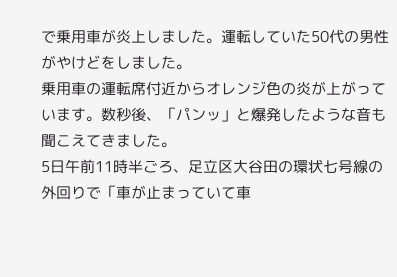で乗用車が炎上しました。運転していた50代の男性がやけどをしました。
乗用車の運転席付近からオレンジ色の炎が上がっています。数秒後、「パンッ」と爆発したような音も聞こえてきました。
5日午前11時半ごろ、足立区大谷田の環状七号線の外回りで「車が止まっていて車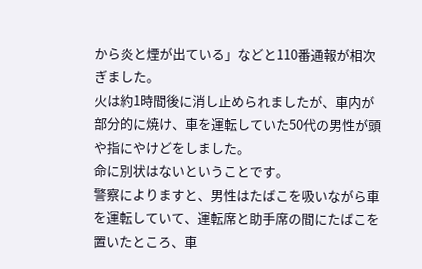から炎と煙が出ている」などと110番通報が相次ぎました。
火は約1時間後に消し止められましたが、車内が部分的に焼け、車を運転していた50代の男性が頭や指にやけどをしました。
命に別状はないということです。
警察によりますと、男性はたばこを吸いながら車を運転していて、運転席と助手席の間にたばこを置いたところ、車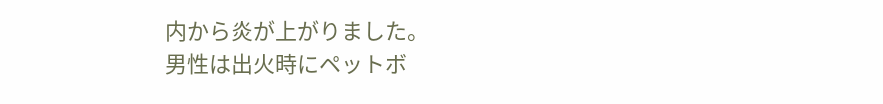内から炎が上がりました。
男性は出火時にペットボ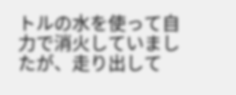トルの水を使って自力で消火していましたが、走り出して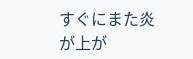すぐにまた炎が上が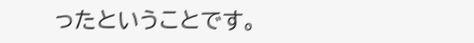ったということです。